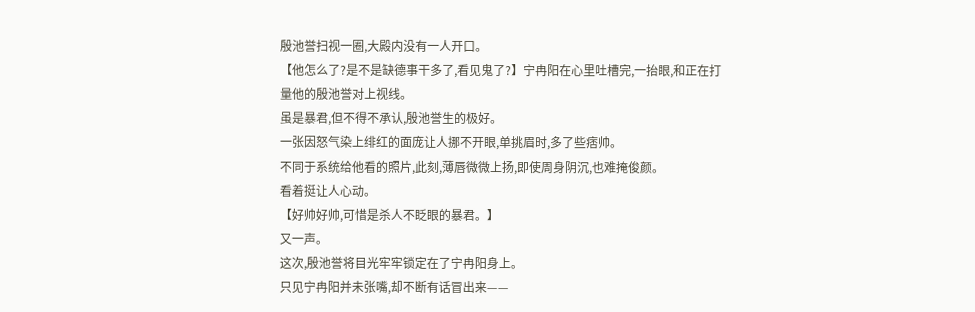殷池誉扫视一圈,大殿内没有一人开口。
【他怎么了?是不是缺德事干多了,看见鬼了?】宁冉阳在心里吐槽完,一抬眼,和正在打量他的殷池誉对上视线。
虽是暴君,但不得不承认,殷池誉生的极好。
一张因怒气染上绯红的面庞让人挪不开眼,单挑眉时,多了些痞帅。
不同于系统给他看的照片,此刻,薄唇微微上扬,即使周身阴沉,也难掩俊颜。
看着挺让人心动。
【好帅好帅,可惜是杀人不眨眼的暴君。】
又一声。
这次,殷池誉将目光牢牢锁定在了宁冉阳身上。
只见宁冉阳并未张嘴,却不断有话冒出来——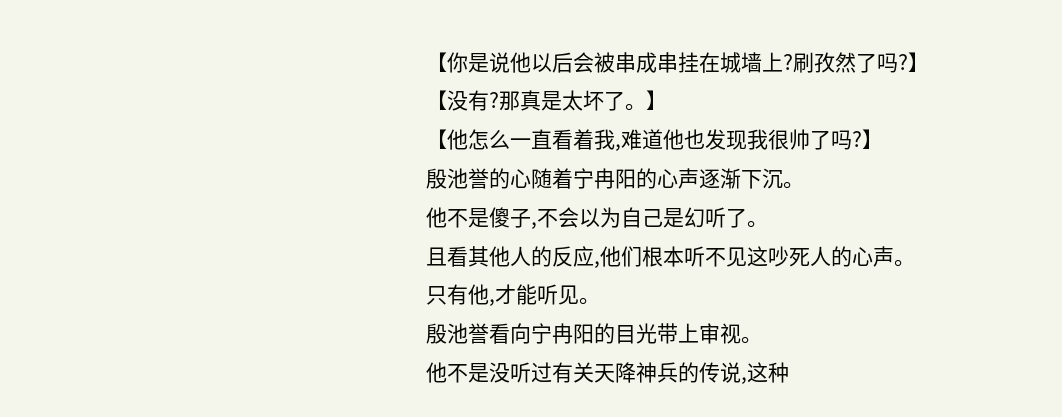【你是说他以后会被串成串挂在城墙上?刷孜然了吗?】
【没有?那真是太坏了。】
【他怎么一直看着我,难道他也发现我很帅了吗?】
殷池誉的心随着宁冉阳的心声逐渐下沉。
他不是傻子,不会以为自己是幻听了。
且看其他人的反应,他们根本听不见这吵死人的心声。
只有他,才能听见。
殷池誉看向宁冉阳的目光带上审视。
他不是没听过有关天降神兵的传说,这种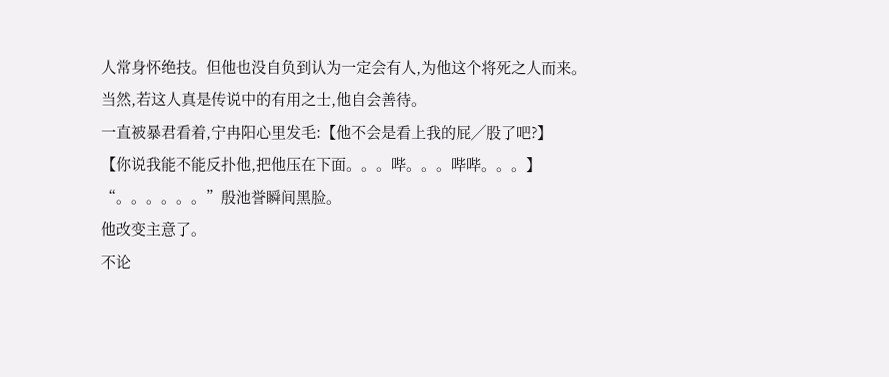人常身怀绝技。但他也没自负到认为一定会有人,为他这个将死之人而来。
当然,若这人真是传说中的有用之士,他自会善待。
一直被暴君看着,宁冉阳心里发毛:【他不会是看上我的屁╱股了吧?】
【你说我能不能反扑他,把他压在下面。。。哔。。。哔哔。。。】
“。。。。。。”殷池誉瞬间黑脸。
他改变主意了。
不论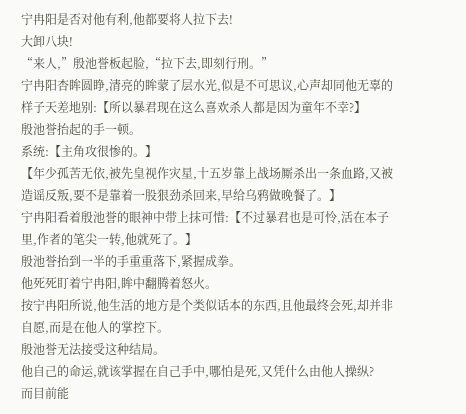宁冉阳是否对他有利,他都要将人拉下去!
大卸八块!
“来人,”殷池誉板起脸,“拉下去,即刻行刑。”
宁冉阳杏眸圆睁,清亮的眸蒙了层水光,似是不可思议,心声却同他无辜的样子天差地别:【所以暴君现在这么喜欢杀人都是因为童年不幸?】
殷池誉抬起的手一顿。
系统:【主角攻很惨的。】
【年少孤苦无依,被先皇视作灾星,十五岁靠上战场厮杀出一条血路,又被造谣反叛,要不是靠着一股狠劲杀回来,早给乌鸦做晚餐了。】
宁冉阳看着殷池誉的眼神中带上抹可惜:【不过暴君也是可怜,活在本子里,作者的笔尖一转,他就死了。】
殷池誉抬到一半的手重重落下,紧握成拳。
他死死盯着宁冉阳,眸中翻腾着怒火。
按宁冉阳所说,他生活的地方是个类似话本的东西,且他最终会死,却并非自愿,而是在他人的掌控下。
殷池誉无法接受这种结局。
他自己的命运,就该掌握在自己手中,哪怕是死,又凭什么由他人操纵?
而目前能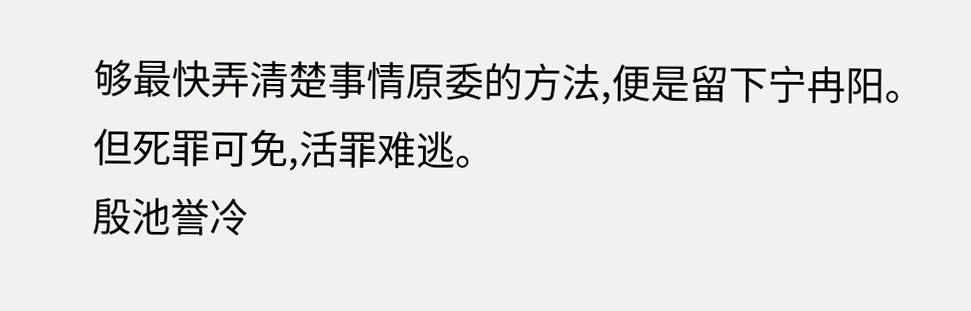够最快弄清楚事情原委的方法,便是留下宁冉阳。
但死罪可免,活罪难逃。
殷池誉冷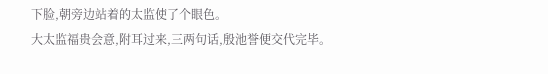下脸,朝旁边站着的太监使了个眼色。
大太监福贵会意,附耳过来,三两句话,殷池誉便交代完毕。